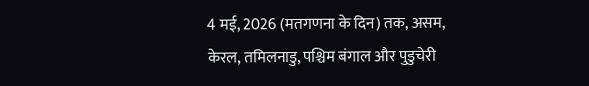4 मई, 2026 (मतगणना के दिन) तक, असम, केरल, तमिलनाडु, पश्चिम बंगाल और पुडुचेरी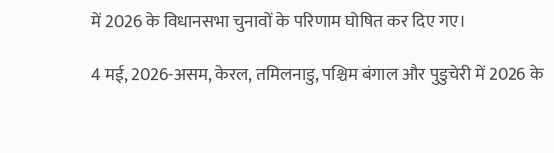में 2026 के विधानसभा चुनावों के परिणाम घोषित कर दिए गए।

4 मई, 2026-असम, केरल, तमिलनाडु, पश्चिम बंगाल और पुडुचेरी में 2026 के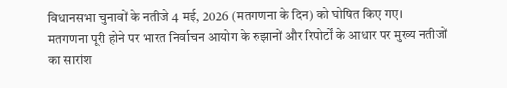विधानसभा चुनावों के नतीजे 4 मई, 2026 (मतगणना के दिन) को घोषित किए गए।
मतगणना पूरी होने पर भारत निर्वाचन आयोग के रुझानों और रिपोर्टों के आधार पर मुख्य नतीजों का सारांश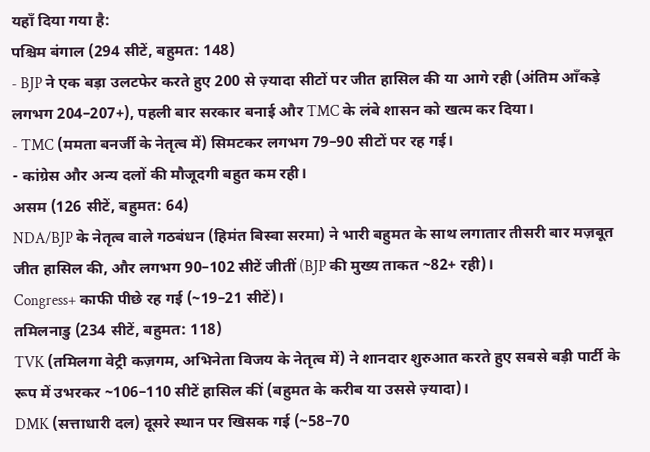यहाँ दिया गया है:
पश्चिम बंगाल (294 सीटें, बहुमत: 148)
- BJP ने एक बड़ा उलटफेर करते हुए 200 से ज़्यादा सीटों पर जीत हासिल की या आगे रही (अंतिम आँकड़े लगभग 204–207+), पहली बार सरकार बनाई और TMC के लंबे शासन को खत्म कर दिया।
- TMC (ममता बनर्जी के नेतृत्व में) सिमटकर लगभग 79–90 सीटों पर रह गई।
- कांग्रेस और अन्य दलों की मौजूदगी बहुत कम रही।
असम (126 सीटें, बहुमत: 64)
NDA/BJP के नेतृत्व वाले गठबंधन (हिमंत बिस्वा सरमा) ने भारी बहुमत के साथ लगातार तीसरी बार मज़बूत जीत हासिल की, और लगभग 90–102 सीटें जीतीं (BJP की मुख्य ताकत ~82+ रही)।
Congress+ काफी पीछे रह गई (~19–21 सीटें)।
तमिलनाडु (234 सीटें, बहुमत: 118)
TVK (तमिलगा वेट्री कज़गम, अभिनेता विजय के नेतृत्व में) ने शानदार शुरुआत करते हुए सबसे बड़ी पार्टी के रूप में उभरकर ~106–110 सीटें हासिल कीं (बहुमत के करीब या उससे ज़्यादा)।
DMK (सत्ताधारी दल) दूसरे स्थान पर खिसक गई (~58–70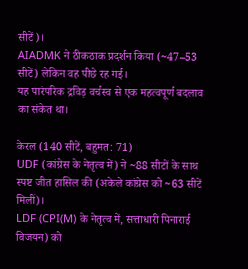सीटें)।
AIADMK ने ठीकठाक प्रदर्शन किया (~47–53 सीटें) लेकिन वह पीछे रह गई।
यह पारंपरिक द्रविड़ वर्चस्व से एक महत्वपूर्ण बदलाव का संकेत था।

केरल (140 सीटें, बहुमत: 71)
UDF (कांग्रेस के नेतृत्व में) ने ~88 सीटों के साथ स्पष्ट जीत हासिल की (अकेले कांग्रेस को ~63 सीटें मिलीं)।
LDF (CPI(M) के नेतृत्व में, सत्ताधारी पिनाराई विजयन) को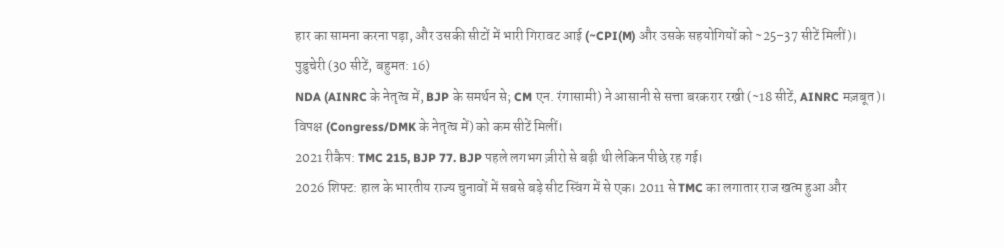हार का सामना करना पड़ा, और उसकी सीटों में भारी गिरावट आई (~CPI(M) और उसके सहयोगियों को ~25–37 सीटें मिलीं)।
पुडुचेरी (30 सीटें, बहुमत: 16)
NDA (AINRC के नेतृत्व में, BJP के समर्थन से; CM एन. रंगासामी) ने आसानी से सत्ता बरकरार रखी (~18 सीटें, AINRC मज़बूत)।
विपक्ष (Congress/DMK के नेतृत्व में) को कम सीटें मिलीं।
2021 रीकैप: TMC 215, BJP 77. BJP पहले लगभग ज़ीरो से बढ़ी थी लेकिन पीछे रह गई।
2026 शिफ्ट: हाल के भारतीय राज्य चुनावों में सबसे बड़े सीट स्विंग में से एक। 2011 से TMC का लगातार राज खत्म हुआ और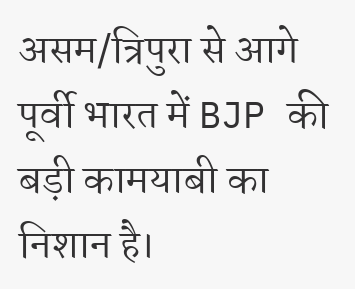असम/त्रिपुरा से आगे पूर्वी भारत में BJP की बड़ी कामयाबी का निशान है।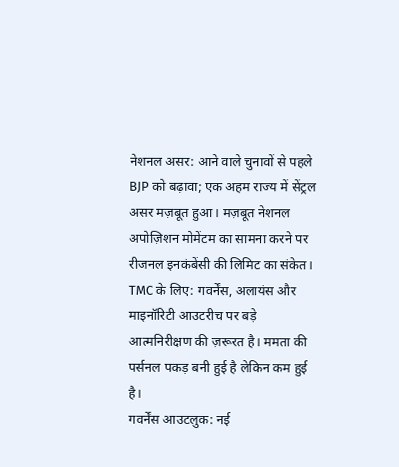नेशनल असर: आने वाले चुनावों से पहले BJP को बढ़ावा; एक अहम राज्य में सेंट्रल असर मज़बूत हुआ। मज़बूत नेशनल अपोज़िशन मोमेंटम का सामना करने पर रीजनल इनकंबेंसी की लिमिट का संकेत।
TMC के लिए: गवर्नेंस, अलायंस और माइनॉरिटी आउटरीच पर बड़े आत्मनिरीक्षण की ज़रूरत है। ममता की पर्सनल पकड़ बनी हुई है लेकिन कम हुई है।
गवर्नेंस आउटलुक: नई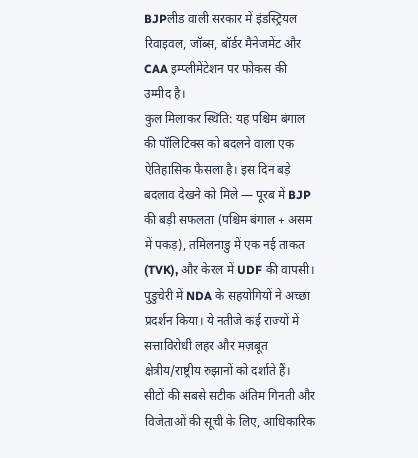BJPलीड वाली सरकार में इंडस्ट्रियल रिवाइवल, जॉब्स, बॉर्डर मैनेजमेंट और CAA इम्प्लीमेंटेशन पर फोकस की उम्मीद है।
कुल मिलाकर स्थिति: यह पश्चिम बंगाल की पॉलिटिक्स को बदलने वाला एक ऐतिहासिक फैसला है। इस दिन बड़े बदलाव देखने को मिले — पूरब में BJP की बड़ी सफलता (पश्चिम बंगाल + असम में पकड़), तमिलनाडु में एक नई ताकत (TVK), और केरल में UDF की वापसी। पुडुचेरी में NDA के सहयोगियों ने अच्छा प्रदर्शन किया। ये नतीजे कई राज्यों में सत्ताविरोधी लहर और मज़बूत क्षेत्रीय/राष्ट्रीय रुझानों को दर्शाते हैं।
सीटों की सबसे सटीक अंतिम गिनती और विजेताओं की सूची के लिए, आधिकारिक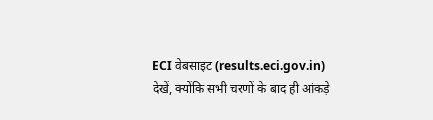ECI वेबसाइट (results.eci.gov.in) देखें, क्योंकि सभी चरणों के बाद ही आंकड़े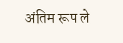अंतिम रूप ले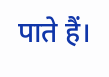पाते हैं।